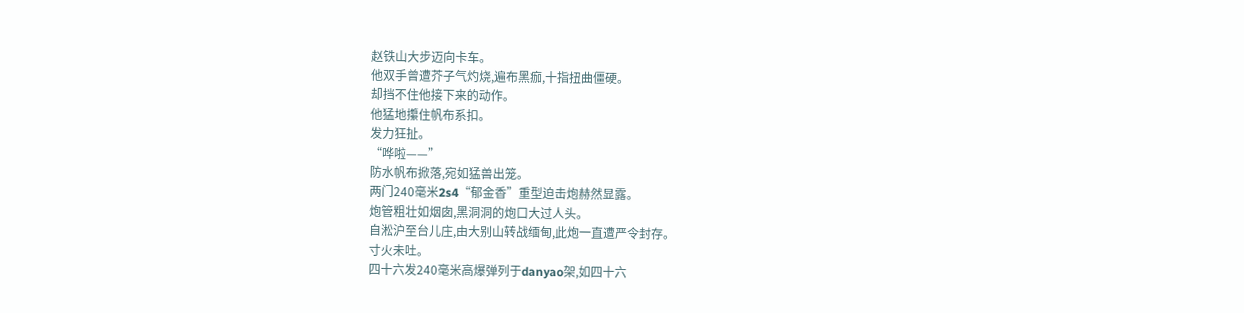赵铁山大步迈向卡车。
他双手曾遭芥子气灼烧,遍布黑痂,十指扭曲僵硬。
却挡不住他接下来的动作。
他猛地攥住帆布系扣。
发力狂扯。
“哗啦——”
防水帆布掀落,宛如猛兽出笼。
两门240毫米2s4“郁金香”重型迫击炮赫然显露。
炮管粗壮如烟囱,黑洞洞的炮口大过人头。
自淞沪至台儿庄,由大别山转战缅甸,此炮一直遭严令封存。
寸火未吐。
四十六发240毫米高爆弹列于danyao架,如四十六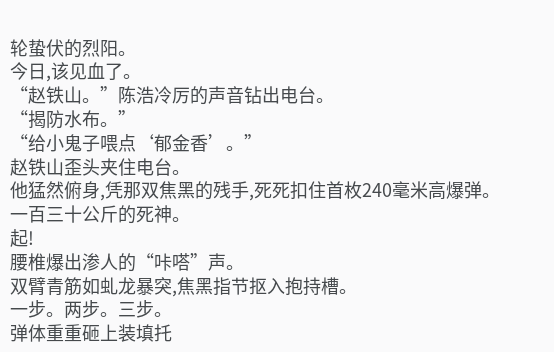轮蛰伏的烈阳。
今日,该见血了。
“赵铁山。”陈浩冷厉的声音钻出电台。
“揭防水布。”
“给小鬼子喂点‘郁金香’。”
赵铁山歪头夹住电台。
他猛然俯身,凭那双焦黑的残手,死死扣住首枚240毫米高爆弹。
一百三十公斤的死神。
起!
腰椎爆出渗人的“咔嗒”声。
双臂青筋如虬龙暴突,焦黑指节抠入抱持槽。
一步。两步。三步。
弹体重重砸上装填托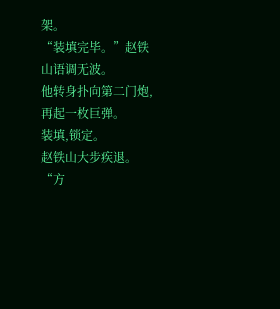架。
“装填完毕。”赵铁山语调无波。
他转身扑向第二门炮,再起一枚巨弹。
装填,锁定。
赵铁山大步疾退。
“方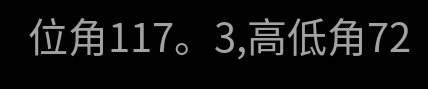位角117。3,高低角72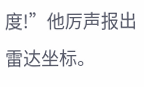度!”他厉声报出雷达坐标。